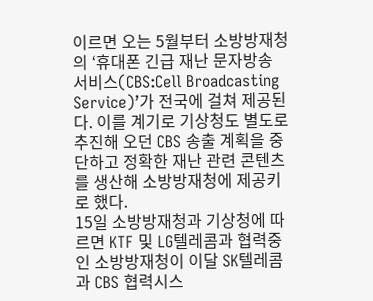이르면 오는 5월부터 소방방재청의 ‘휴대폰 긴급 재난 문자방송 서비스(CBS:Cell Broadcasting Service)’가 전국에 걸쳐 제공된다. 이를 계기로 기상청도 별도로 추진해 오던 CBS 송출 계획을 중단하고 정확한 재난 관련 콘텐츠를 생산해 소방방재청에 제공키로 했다.
15일 소방방재청과 기상청에 따르면 KTF 및 LG텔레콤과 협력중인 소방방재청이 이달 SK텔레콤과 CBS 협력시스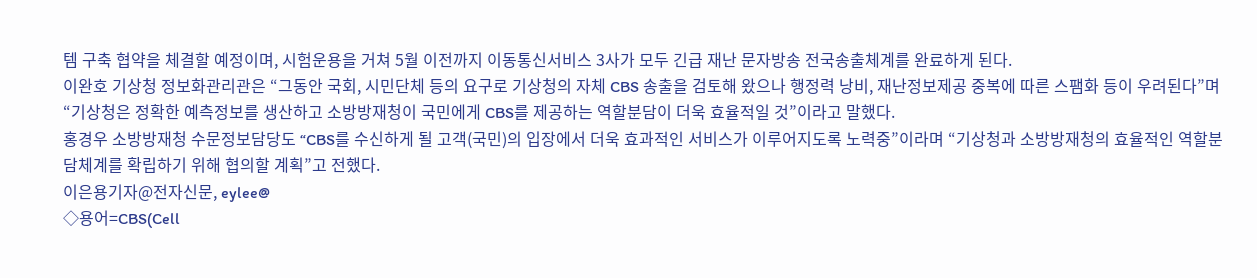템 구축 협약을 체결할 예정이며, 시험운용을 거쳐 5월 이전까지 이동통신서비스 3사가 모두 긴급 재난 문자방송 전국송출체계를 완료하게 된다.
이완호 기상청 정보화관리관은 “그동안 국회, 시민단체 등의 요구로 기상청의 자체 CBS 송출을 검토해 왔으나 행정력 낭비, 재난정보제공 중복에 따른 스팸화 등이 우려된다”며 “기상청은 정확한 예측정보를 생산하고 소방방재청이 국민에게 CBS를 제공하는 역할분담이 더욱 효율적일 것”이라고 말했다.
홍경우 소방방재청 수문정보담당도 “CBS를 수신하게 될 고객(국민)의 입장에서 더욱 효과적인 서비스가 이루어지도록 노력중”이라며 “기상청과 소방방재청의 효율적인 역할분담체계를 확립하기 위해 협의할 계획”고 전했다.
이은용기자@전자신문, eylee@
◇용어=CBS(Cell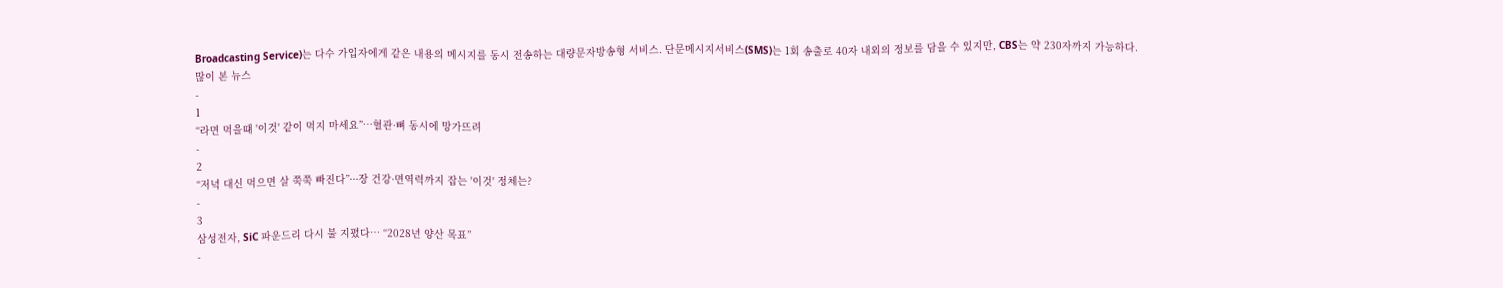Broadcasting Service)는 다수 가입자에게 같은 내용의 메시지를 동시 전송하는 대량문자방송형 서비스. 단문메시지서비스(SMS)는 1회 송출로 40자 내외의 정보를 담을 수 있지만, CBS는 약 230자까지 가능하다.
많이 본 뉴스
-
1
“라면 먹을떄 '이것' 같이 먹지 마세요”…혈관·뼈 동시에 망가뜨려
-
2
“저녁 대신 먹으면 살 쭉쭉 빠진다”···장 건강·면역력까지 잡는 '이것' 정체는?
-
3
삼성전자, SiC 파운드리 다시 불 지폈다… “2028년 양산 목표”
-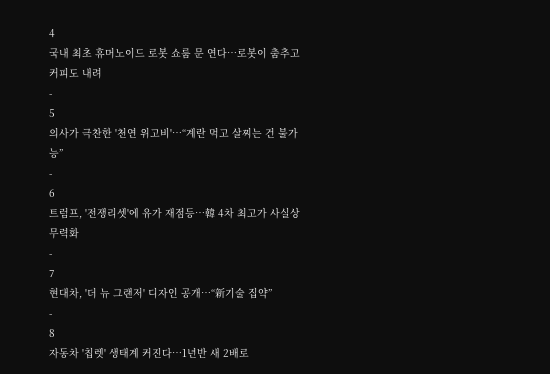4
국내 최초 휴머노이드 로봇 쇼룸 문 연다…로봇이 춤추고 커피도 내려
-
5
의사가 극찬한 '천연 위고비'…“계란 먹고 살찌는 건 불가능”
-
6
트럼프, '전쟁리셋'에 유가 재점등…韓 4차 최고가 사실상 무력화
-
7
현대차, '더 뉴 그랜저' 디자인 공개…“新기술 집약”
-
8
자동차 '칩렛' 생태계 커진다…1년반 새 2배로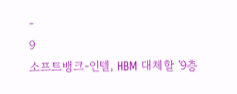-
9
소프트뱅크-인텔, HBM 대체할 '9층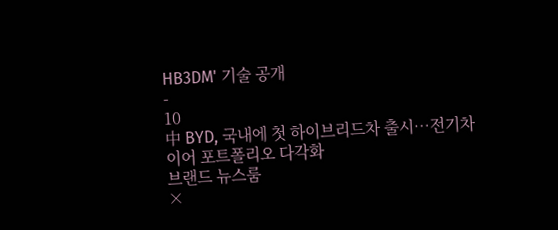HB3DM' 기술 공개
-
10
中 BYD, 국내에 첫 하이브리드차 출시…전기차 이어 포트폴리오 다각화
브랜드 뉴스룸
×